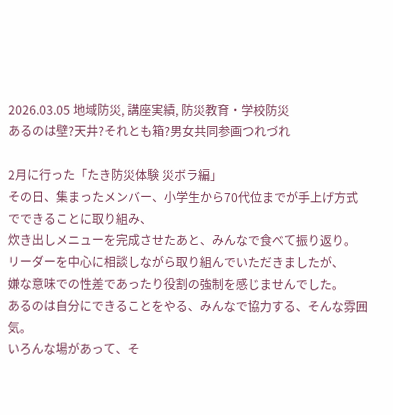2026.03.05 地域防災, 講座実績, 防災教育・学校防災
あるのは壁?天井?それとも箱?男女共同参画つれづれ

2月に行った「たき防災体験 災ボラ編」
その日、集まったメンバー、小学生から70代位までが手上げ方式でできることに取り組み、
炊き出しメニューを完成させたあと、みんなで食べて振り返り。
リーダーを中心に相談しながら取り組んでいただきましたが、
嫌な意味での性差であったり役割の強制を感じませんでした。
あるのは自分にできることをやる、みんなで協力する、そんな雰囲気。
いろんな場があって、そ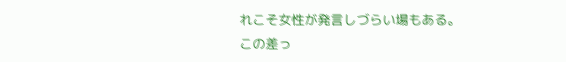れこそ女性が発言しづらい場もある。
この差っ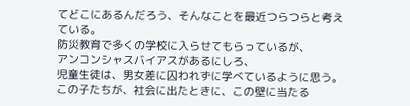てどこにあるんだろう、そんなことを最近つらつらと考えている。
防災教育で多くの学校に入らせてもらっているが、
アンコンシャスバイアスがあるにしろ、
児童生徒は、男女差に囚われずに学べているように思う。
この子たちが、社会に出たときに、この壁に当たる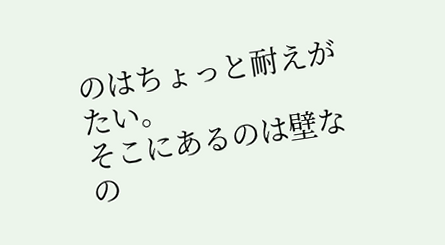のはちょっと耐えがたい。
そこにあるのは壁なの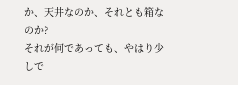か、天井なのか、それとも箱なのか?
それが何であっても、やはり少しで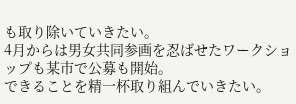も取り除いていきたい。
4月からは男女共同参画を忍ばせたワークショップも某市で公募も開始。
できることを精一杯取り組んでいきたい。